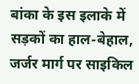बांका के इस इलाके में सड़कों का हाल-बेहाल, जर्जर मार्ग पर साइकिल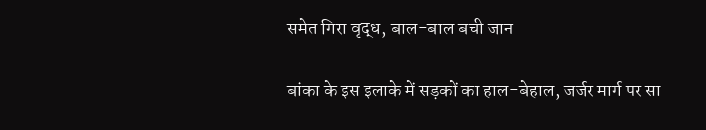समेत गिरा वृद्ध, बाल-बाल बची जान

बांका के इस इलाके में सड़कों का हाल-बेहाल, जर्जर मार्ग पर सा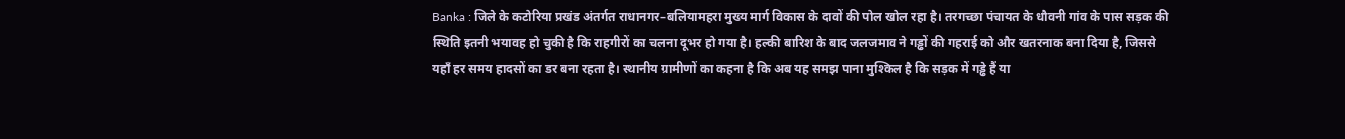Banka : जिले के कटोरिया प्रखंड अंतर्गत राधानगर–बलियामहरा मुख्य मार्ग विकास के दावों की पोल खोल रहा है। तरगच्छा पंचायत के धौवनी गांव के पास सड़क की स्थिति इतनी भयावह हो चुकी है कि राहगीरों का चलना दूभर हो गया है। हल्की बारिश के बाद जलजमाव ने गड्ढों की गहराई को और खतरनाक बना दिया है, जिससे यहाँ हर समय हादसों का डर बना रहता है। स्थानीय ग्रामीणों का कहना है कि अब यह समझ पाना मुश्किल है कि सड़क में गड्ढे हैं या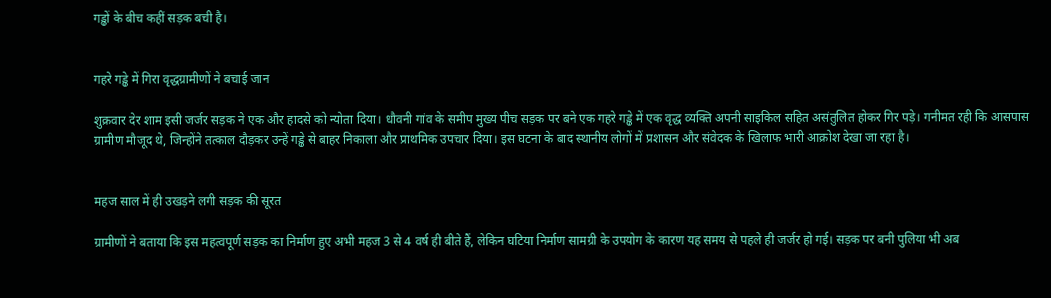गड्ढों के बीच कहीं सड़क बची है।


गहरे गड्ढे में गिरा वृद्धग्रामीणों ने बचाई जान

शुक्रवार देर शाम इसी जर्जर सड़क ने एक और हादसे को न्योता दिया। धौवनी गांव के समीप मुख्य पीच सड़क पर बने एक गहरे गड्ढे में एक वृद्ध व्यक्ति अपनी साइकिल सहित असंतुलित होकर गिर पड़े। गनीमत रही कि आसपास ग्रामीण मौजूद थे, जिन्होंने तत्काल दौड़कर उन्हें गड्ढे से बाहर निकाला और प्राथमिक उपचार दिया। इस घटना के बाद स्थानीय लोगों में प्रशासन और संवेदक के खिलाफ भारी आक्रोश देखा जा रहा है।


महज साल में ही उखड़ने लगी सड़क की सूरत

ग्रामीणों ने बताया कि इस महत्वपूर्ण सड़क का निर्माण हुए अभी महज 3 से 4 वर्ष ही बीते हैं, लेकिन घटिया निर्माण सामग्री के उपयोग के कारण यह समय से पहले ही जर्जर हो गई। सड़क पर बनी पुलिया भी अब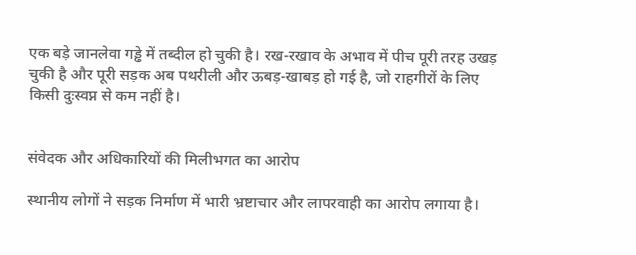एक बड़े जानलेवा गड्ढे में तब्दील हो चुकी है। रख-रखाव के अभाव में पीच पूरी तरह उखड़ चुकी है और पूरी सड़क अब पथरीली और ऊबड़-खाबड़ हो गई है, जो राहगीरों के लिए किसी दुःस्वप्न से कम नहीं है।


संवेदक और अधिकारियों की मिलीभगत का आरोप

स्थानीय लोगों ने सड़क निर्माण में भारी भ्रष्टाचार और लापरवाही का आरोप लगाया है।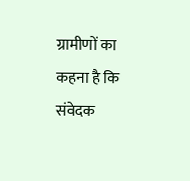ग्रामीणों का कहना है कि संवेदक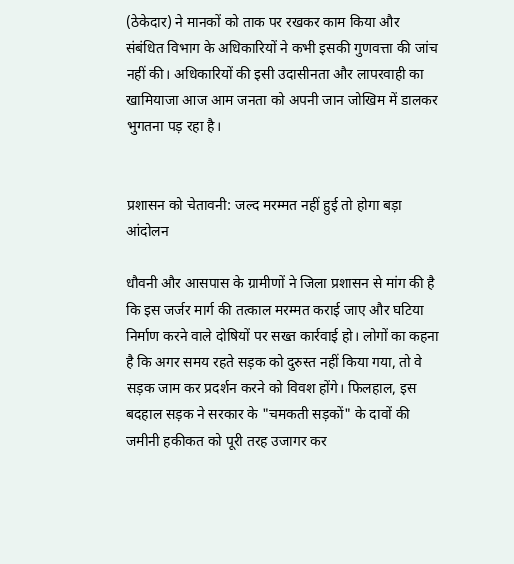(ठेकेदार) ने मानकों को ताक पर रखकर काम किया और संबंधित विभाग के अधिकारियों ने कभी इसकी गुणवत्ता की जांच नहीं की। अधिकारियों की इसी उदासीनता और लापरवाही का खामियाजा आज आम जनता को अपनी जान जोखिम में डालकर भुगतना पड़ रहा है।


प्रशासन को चेतावनी: जल्द मरम्मत नहीं हुई तो होगा बड़ा आंदोलन

धौवनी और आसपास के ग्रामीणों ने जिला प्रशासन से मांग की है कि इस जर्जर मार्ग की तत्काल मरम्मत कराई जाए और घटिया निर्माण करने वाले दोषियों पर सख्त कार्रवाई हो। लोगों का कहना है कि अगर समय रहते सड़क को दुरुस्त नहीं किया गया, तो वे सड़क जाम कर प्रदर्शन करने को विवश होंगे। फिलहाल, इस बदहाल सड़क ने सरकार के "चमकती सड़कों" के दावों की जमीनी हकीकत को पूरी तरह उजागर कर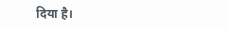दिया है।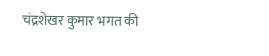चंद्रशेखर कुमार भगत की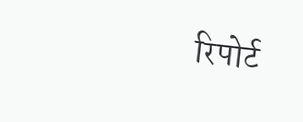रिपोर्ट